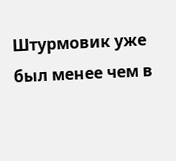Штурмовик уже был менее чем в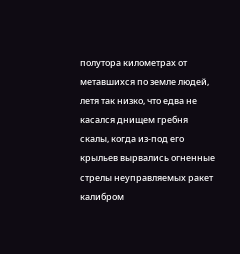полутора километрах от метавшихся по земле людей, летя так низко, что едва не касался днищем гребня скалы, когда из-под его крыльев вырвались огненные стрелы неуправляемых ракет калибром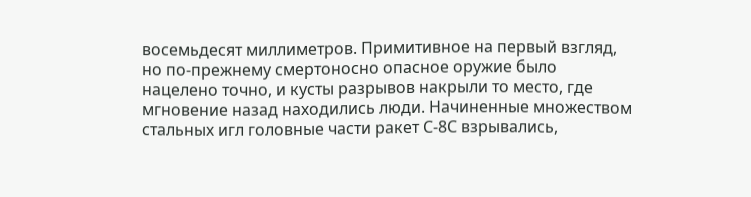восемьдесят миллиметров. Примитивное на первый взгляд, но по-прежнему смертоносно опасное оружие было нацелено точно, и кусты разрывов накрыли то место, где мгновение назад находились люди. Начиненные множеством стальных игл головные части ракет С-8С взрывались,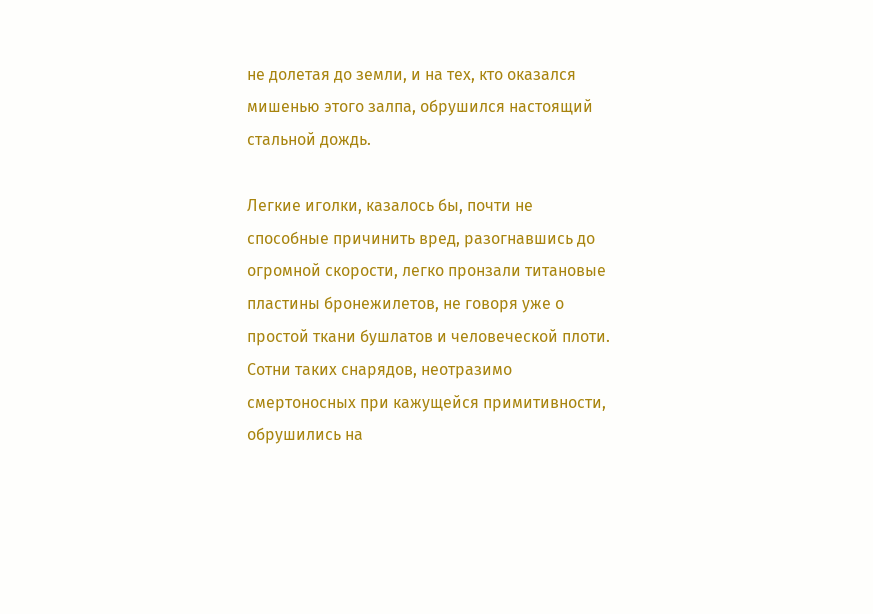не долетая до земли, и на тех, кто оказался мишенью этого залпа, обрушился настоящий стальной дождь.

Легкие иголки, казалось бы, почти не способные причинить вред, разогнавшись до огромной скорости, легко пронзали титановые пластины бронежилетов, не говоря уже о простой ткани бушлатов и человеческой плоти. Сотни таких снарядов, неотразимо смертоносных при кажущейся примитивности, обрушились на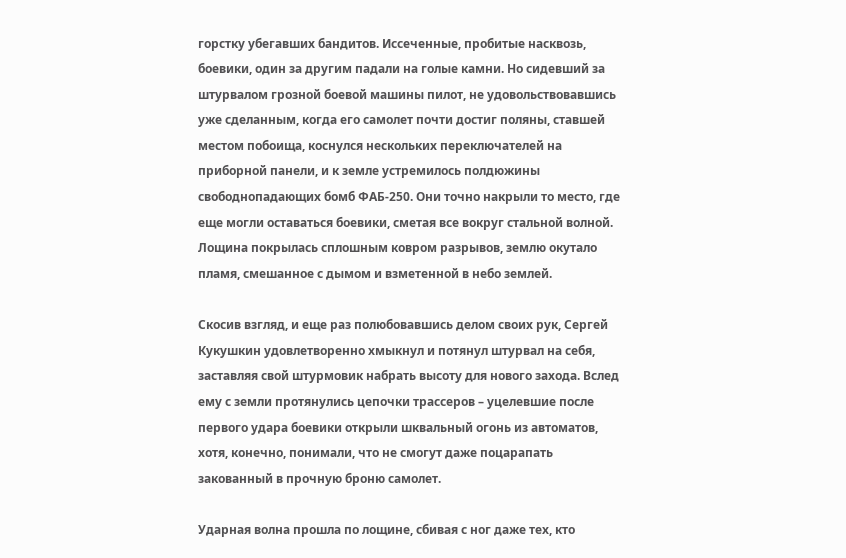горстку убегавших бандитов. Иссеченные, пробитые насквозь, боевики, один за другим падали на голые камни. Но сидевший за штурвалом грозной боевой машины пилот, не удовольствовавшись уже сделанным, когда его самолет почти достиг поляны, ставшей местом побоища, коснулся нескольких переключателей на приборной панели, и к земле устремилось полдюжины свободнопадающих бомб ФАБ-250. Они точно накрыли то место, где еще могли оставаться боевики, сметая все вокруг стальной волной. Лощина покрылась сплошным ковром разрывов, землю окутало пламя, смешанное с дымом и взметенной в небо землей.

Скосив взгляд, и еще раз полюбовавшись делом своих рук, Сергей Кукушкин удовлетворенно хмыкнул и потянул штурвал на себя, заставляя свой штурмовик набрать высоту для нового захода. Вслед ему с земли протянулись цепочки трассеров – уцелевшие после первого удара боевики открыли шквальный огонь из автоматов, хотя, конечно, понимали, что не смогут даже поцарапать закованный в прочную броню самолет.

Ударная волна прошла по лощине, сбивая с ног даже тех, кто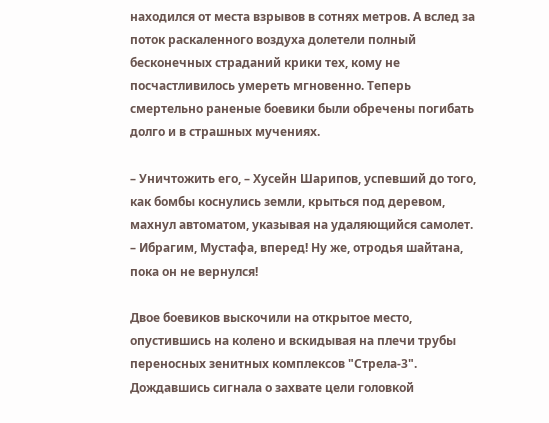находился от места взрывов в сотнях метров. А вслед за поток раскаленного воздуха долетели полный бесконечных страданий крики тех, кому не посчастливилось умереть мгновенно. Теперь смертельно раненые боевики были обречены погибать долго и в страшных мучениях.

– Уничтожить его, – Хусейн Шарипов, успевший до того, как бомбы коснулись земли, крыться под деревом, махнул автоматом, указывая на удаляющийся самолет. – Ибрагим, Мустафа, вперед! Ну же, отродья шайтана, пока он не вернулся!

Двое боевиков выскочили на открытое место, опустившись на колено и вскидывая на плечи трубы переносных зенитных комплексов "Стрела-3". Дождавшись сигнала о захвате цели головкой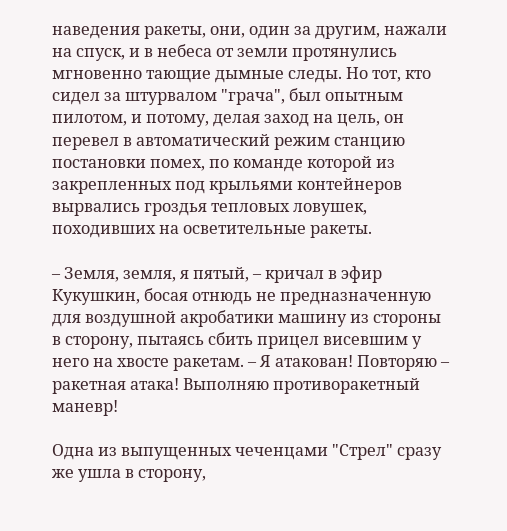наведения ракеты, они, один за другим, нажали на спуск, и в небеса от земли протянулись мгновенно тающие дымные следы. Но тот, кто сидел за штурвалом "грача", был опытным пилотом, и потому, делая заход на цель, он перевел в автоматический режим станцию постановки помех, по команде которой из закрепленных под крыльями контейнеров вырвались гроздья тепловых ловушек, походивших на осветительные ракеты.

– Земля, земля, я пятый, – кричал в эфир Кукушкин, босая отнюдь не предназначенную для воздушной акробатики машину из стороны в сторону, пытаясь сбить прицел висевшим у него на хвосте ракетам. – Я атакован! Повторяю – ракетная атака! Выполняю противоракетный маневр!

Одна из выпущенных чеченцами "Стрел" сразу же ушла в сторону,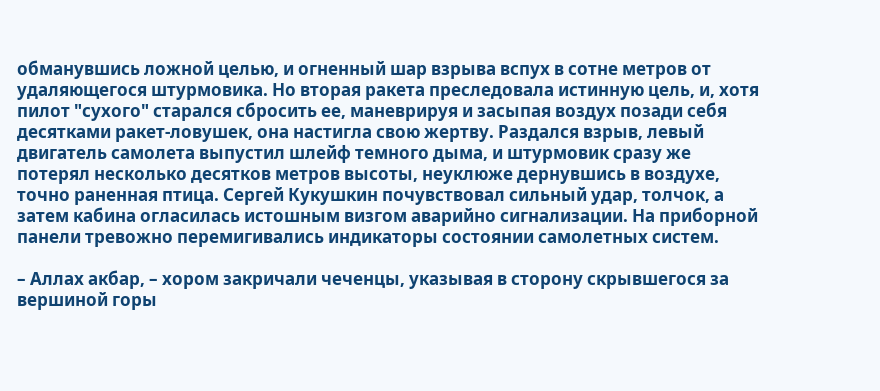обманувшись ложной целью, и огненный шар взрыва вспух в сотне метров от удаляющегося штурмовика. Но вторая ракета преследовала истинную цель, и, хотя пилот "сухого" старался сбросить ее, маневрируя и засыпая воздух позади себя десятками ракет-ловушек, она настигла свою жертву. Раздался взрыв, левый двигатель самолета выпустил шлейф темного дыма, и штурмовик сразу же потерял несколько десятков метров высоты, неуклюже дернувшись в воздухе, точно раненная птица. Сергей Кукушкин почувствовал сильный удар, толчок, а затем кабина огласилась истошным визгом аварийно сигнализации. На приборной панели тревожно перемигивались индикаторы состоянии самолетных систем.

– Аллах акбар, – хором закричали чеченцы, указывая в сторону скрывшегося за вершиной горы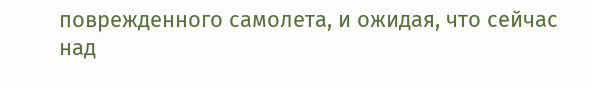поврежденного самолета, и ожидая, что сейчас над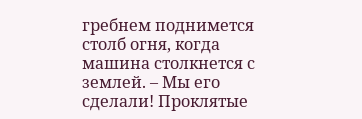гребнем поднимется столб огня, когда машина столкнется с землей. – Мы его сделали! Проклятые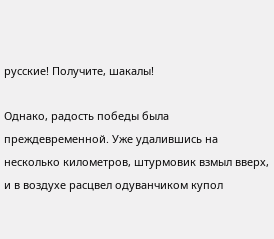русские! Получите, шакалы!

Однако, радость победы была преждевременной. Уже удалившись на несколько километров, штурмовик взмыл вверх, и в воздухе расцвел одуванчиком купол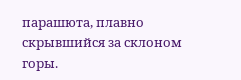парашюта, плавно скрывшийся за склоном горы.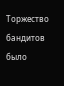Торжество бандитов было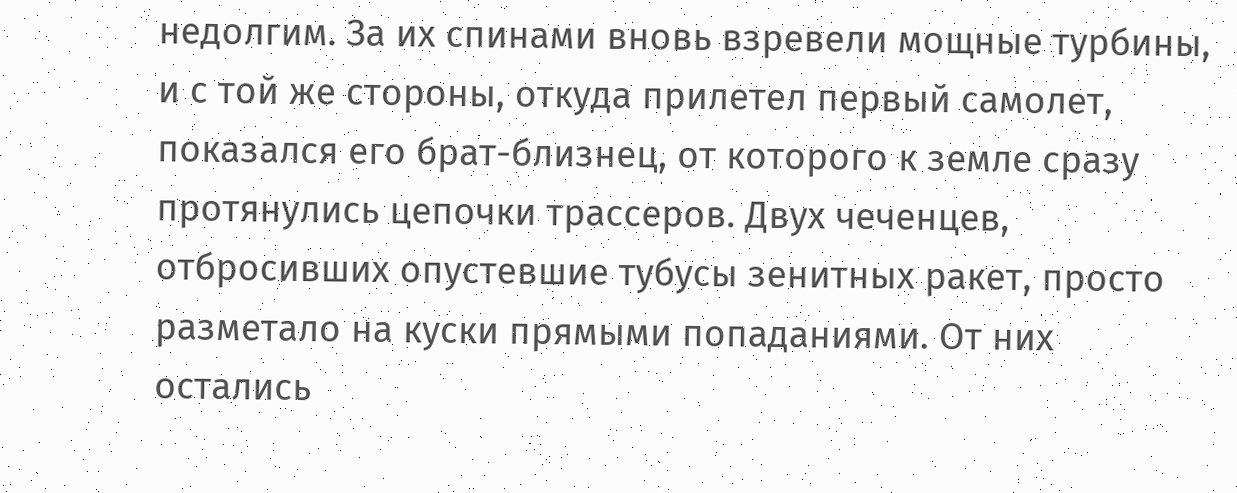недолгим. За их спинами вновь взревели мощные турбины, и с той же стороны, откуда прилетел первый самолет, показался его брат-близнец, от которого к земле сразу протянулись цепочки трассеров. Двух чеченцев, отбросивших опустевшие тубусы зенитных ракет, просто разметало на куски прямыми попаданиями. От них остались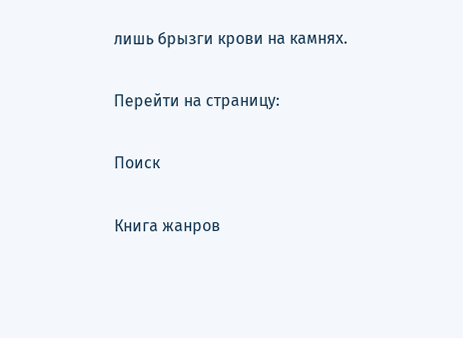лишь брызги крови на камнях.

Перейти на страницу:

Поиск

Книга жанров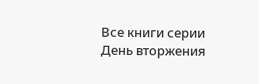Все книги серии День вторжения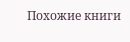Похожие книги